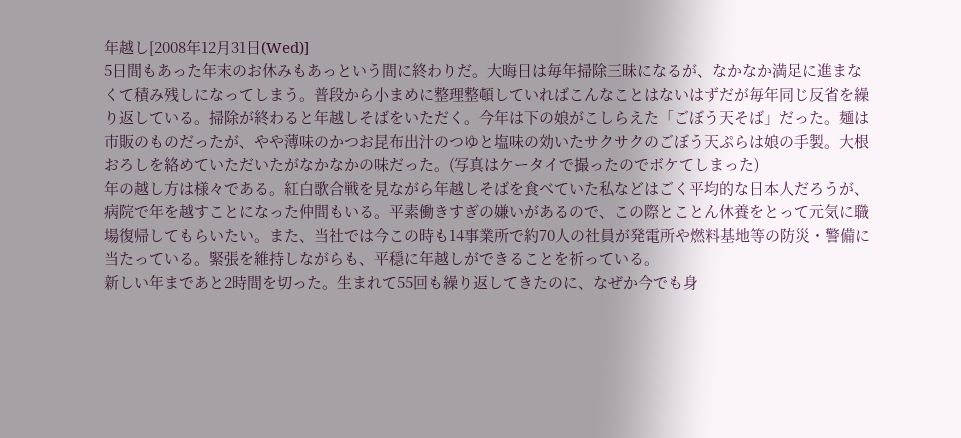年越し[2008年12月31日(Wed)]
5日間もあった年末のお休みもあっという間に終わりだ。大晦日は毎年掃除三昧になるが、なかなか満足に進まなくて積み残しになってしまう。普段から小まめに整理整頓していればこんなことはないはずだが毎年同じ反省を繰り返している。掃除が終わると年越しそばをいただく。今年は下の娘がこしらえた「ごぼう天そば」だった。麺は市販のものだったが、やや薄味のかつお昆布出汁のつゆと塩味の効いたサクサクのごぼう天ぷらは娘の手製。大根おろしを絡めていただいたがなかなかの味だった。(写真はケータイで撮ったのでボケてしまった)
年の越し方は様々である。紅白歌合戦を見ながら年越しそばを食べていた私などはごく平均的な日本人だろうが、病院で年を越すことになった仲間もいる。平素働きすぎの嫌いがあるので、この際とことん休養をとって元気に職場復帰してもらいたい。また、当社では今この時も14事業所で約70人の社員が発電所や燃料基地等の防災・警備に当たっている。緊張を維持しながらも、平穏に年越しができることを祈っている。
新しい年まであと2時間を切った。生まれて55回も繰り返してきたのに、なぜか今でも身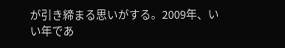が引き締まる思いがする。2009年、いい年であ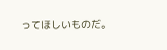ってほしいものだ。